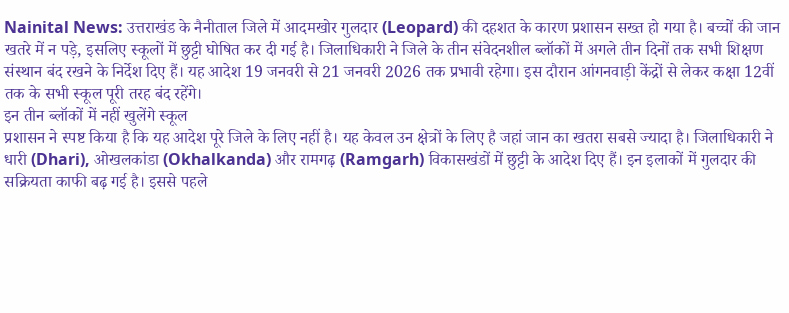Nainital News: उत्तराखंड के नैनीताल जिले में आदमखोर गुलदार (Leopard) की दहशत के कारण प्रशासन सख्त हो गया है। बच्चों की जान खतरे में न पड़े, इसलिए स्कूलों में छुट्टी घोषित कर दी गई है। जिलाधिकारी ने जिले के तीन संवेदनशील ब्लॉकों में अगले तीन दिनों तक सभी शिक्षण संस्थान बंद रखने के निर्देश दिए हैं। यह आदेश 19 जनवरी से 21 जनवरी 2026 तक प्रभावी रहेगा। इस दौरान आंगनवाड़ी केंद्रों से लेकर कक्षा 12वीं तक के सभी स्कूल पूरी तरह बंद रहेंगे।
इन तीन ब्लॉकों में नहीं खुलेंगे स्कूल
प्रशासन ने स्पष्ट किया है कि यह आदेश पूरे जिले के लिए नहीं है। यह केवल उन क्षेत्रों के लिए है जहां जान का खतरा सबसे ज्यादा है। जिलाधिकारी ने धारी (Dhari), ओखलकांडा (Okhalkanda) और रामगढ़ (Ramgarh) विकासखंडों में छुट्टी के आदेश दिए हैं। इन इलाकों में गुलदार की सक्रियता काफी बढ़ गई है। इससे पहले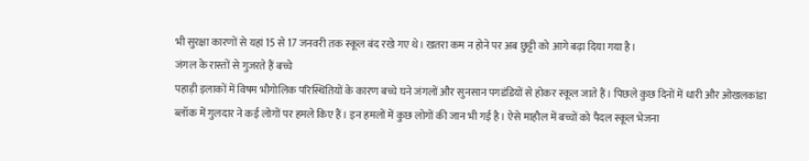भी सुरक्षा कारणों से यहां 15 से 17 जनवरी तक स्कूल बंद रखे गए थे। खतरा कम न होने पर अब छुट्टी को आगे बढ़ा दिया गया है।
जंगल के रास्तों से गुजरते हैं बच्चे
पहाड़ी इलाकों में विषम भौगोलिक परिस्थितियों के कारण बच्चे घने जंगलों और सुनसान पगडंडियों से होकर स्कूल जाते हैं। पिछले कुछ दिनों में धारी और ओखलकांडा ब्लॉक में गुलदार ने कई लोगों पर हमले किए हैं। इन हमलों में कुछ लोगों की जान भी गई है। ऐसे माहौल में बच्चों को पैदल स्कूल भेजना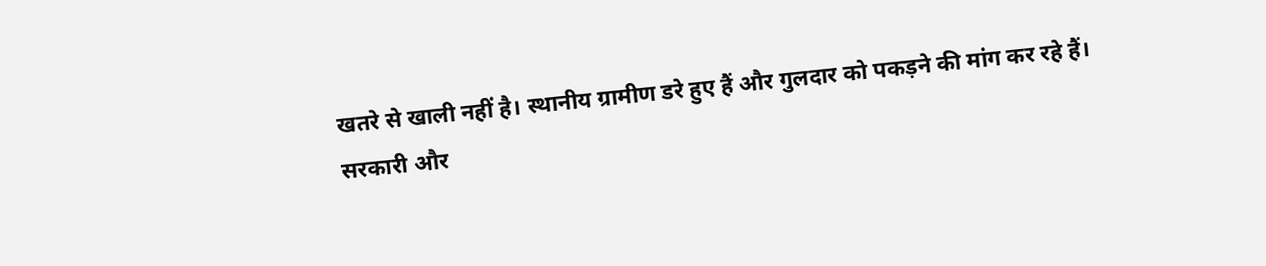खतरे से खाली नहीं है। स्थानीय ग्रामीण डरे हुए हैं और गुलदार को पकड़ने की मांग कर रहे हैं।
सरकारी और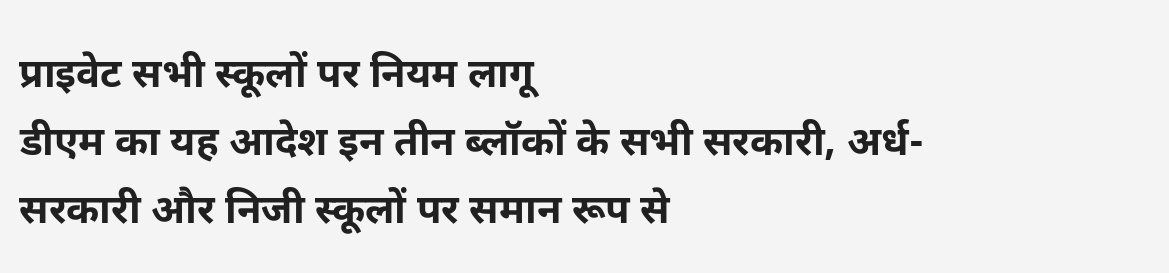प्राइवेट सभी स्कूलों पर नियम लागू
डीएम का यह आदेश इन तीन ब्लॉकों के सभी सरकारी, अर्ध-सरकारी और निजी स्कूलों पर समान रूप से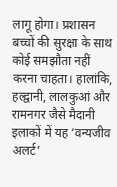लागू होगा। प्रशासन बच्चों की सुरक्षा के साथ कोई समझौता नहीं करना चाहता। हालांकि, हल्द्वानी, लालकुआं और रामनगर जैसे मैदानी इलाकों में यह ‘वन्यजीव अलर्ट’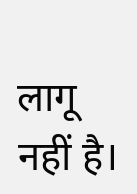लागू नहीं है।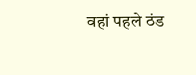वहां पहले ठंड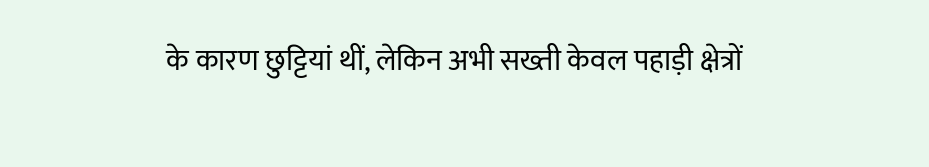के कारण छुट्टियां थीं, लेकिन अभी सख्ती केवल पहाड़ी क्षेत्रों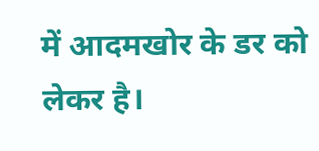में आदमखोर के डर को लेकर है।